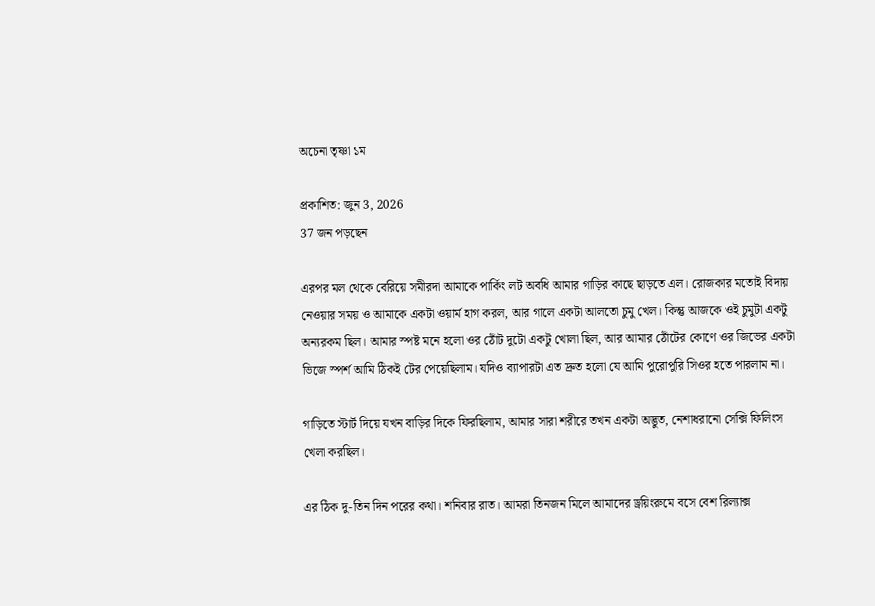অচেনা তৃষ্ণা ১ম

প্রকাশিত: জুন 3, 2026
37 জন পড়ছেন

এরপর মল থেকে বেরিয়ে সমীরদা আমাকে পার্কিং লট অবধি আমার গাড়ির কাছে ছাড়তে এল। রোজকার মতোই বিদায় নেওয়ার সময় ও আমাকে একটা ওয়ার্ম হাগ করল, আর গালে একটা আলতো চুমু খেল। কিন্তু আজকে ওই চুমুটা একটু অন্যরকম ছিল। আমার স্পষ্ট মনে হলো ওর ঠোঁট দুটো একটু খোলা ছিল, আর আমার ঠোঁটের কোণে ওর জিভের একটা ভিজে স্পর্শ আমি ঠিকই টের পেয়েছিলাম। যদিও ব্যাপারটা এত দ্রুত হলো যে আমি পুরোপুরি সিওর হতে পারলাম না।

গাড়িতে স্টার্ট দিয়ে যখন বাড়ির দিকে ফিরছিলাম, আমার সারা শরীরে তখন একটা অদ্ভুত, নেশাধরানো সেক্সি ফিলিংস খেলা করছিল।

এর ঠিক দু-তিন দিন পরের কথা। শনিবার রাত। আমরা তিনজন মিলে আমাদের ড্রয়িংরুমে বসে বেশ রিল্যাক্স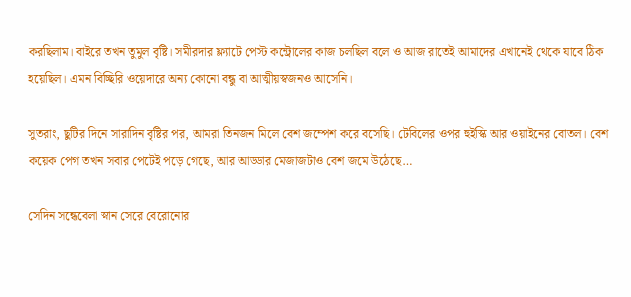করছিলাম। বাইরে তখন তুমুল বৃষ্টি। সমীরদার ফ্ল্যাটে পেস্ট কন্ট্রোলের কাজ চলছিল বলে ও আজ রাতেই আমাদের এখানেই থেকে যাবে ঠিক হয়েছিল। এমন বিচ্ছিরি ওয়েদারে অন্য কোনো বন্ধু বা আত্মীয়স্বজনও আসেনি।

সুতরাং, ছুটির দিনে সারাদিন বৃষ্টির পর, আমরা তিনজন মিলে বেশ জম্পেশ করে বসেছি। টেবিলের ওপর হুইস্কি আর ওয়াইনের বোতল। বেশ কয়েক পেগ তখন সবার পেটেই পড়ে গেছে, আর আড্ডার মেজাজটাও বেশ জমে উঠেছে…

সেদিন সন্ধেবেলা স্নান সেরে বেরোনোর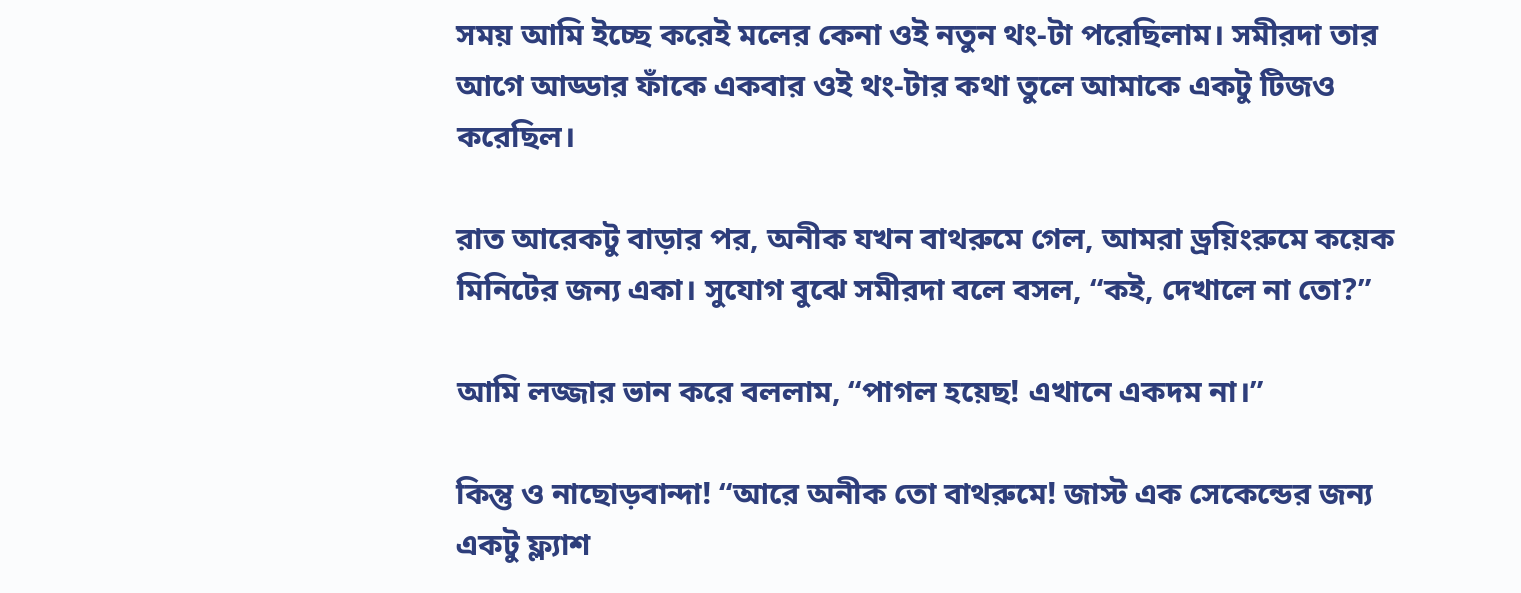সময় আমি ইচ্ছে করেই মলের কেনা ওই নতুন থং-টা পরেছিলাম। সমীরদা তার আগে আড্ডার ফাঁকে একবার ওই থং-টার কথা তুলে আমাকে একটু টিজও করেছিল।

রাত আরেকটু বাড়ার পর, অনীক যখন বাথরুমে গেল, আমরা ড্রয়িংরুমে কয়েক মিনিটের জন্য একা। সুযোগ বুঝে সমীরদা বলে বসল, “কই, দেখালে না তো?”

আমি লজ্জার ভান করে বললাম, “পাগল হয়েছ! এখানে একদম না।”

কিন্তু ও নাছোড়বান্দা! “আরে অনীক তো বাথরুমে! জাস্ট এক সেকেন্ডের জন্য একটু ফ্ল্যাশ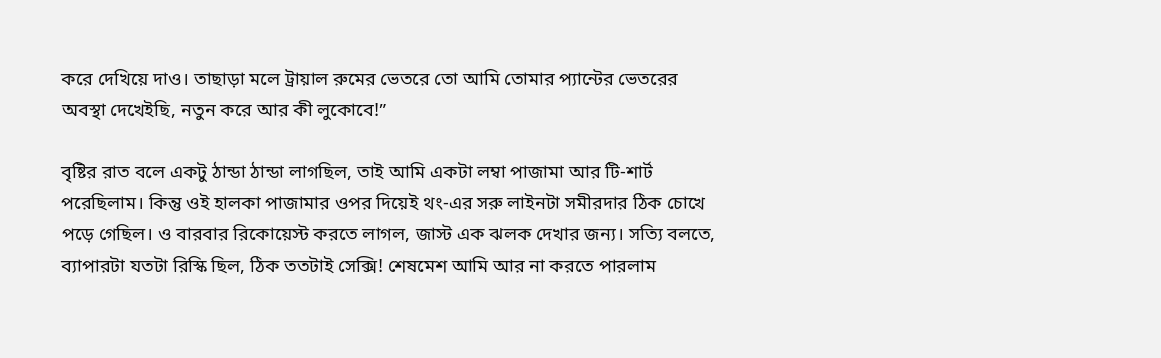করে দেখিয়ে দাও। তাছাড়া মলে ট্রায়াল রুমের ভেতরে তো আমি তোমার প্যান্টের ভেতরের অবস্থা দেখেইছি, নতুন করে আর কী লুকোবে!”

বৃষ্টির রাত বলে একটু ঠান্ডা ঠান্ডা লাগছিল, তাই আমি একটা লম্বা পাজামা আর টি-শার্ট পরেছিলাম। কিন্তু ওই হালকা পাজামার ওপর দিয়েই থং-এর সরু লাইনটা সমীরদার ঠিক চোখে পড়ে গেছিল। ও বারবার রিকোয়েস্ট করতে লাগল, জাস্ট এক ঝলক দেখার জন্য। সত্যি বলতে, ব্যাপারটা যতটা রিস্কি ছিল, ঠিক ততটাই সেক্সি! শেষমেশ আমি আর না করতে পারলাম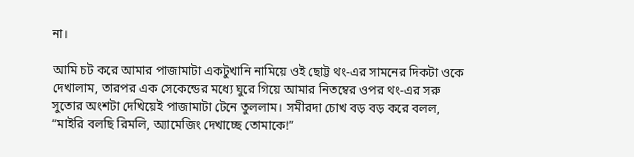না।

আমি চট করে আমার পাজামাটা একটুখানি নামিয়ে ওই ছোট্ট থং-এর সামনের দিকটা ওকে দেখালাম, তারপর এক সেকেন্ডের মধ্যে ঘুরে গিয়ে আমার নিতম্বের ওপর থং-এর সরু সুতোর অংশটা দেখিয়েই পাজামাটা টেনে তুললাম। সমীরদা চোখ বড় বড় করে বলল, “মাইরি বলছি রিমলি, অ্যামেজিং দেখাচ্ছে তোমাকে!”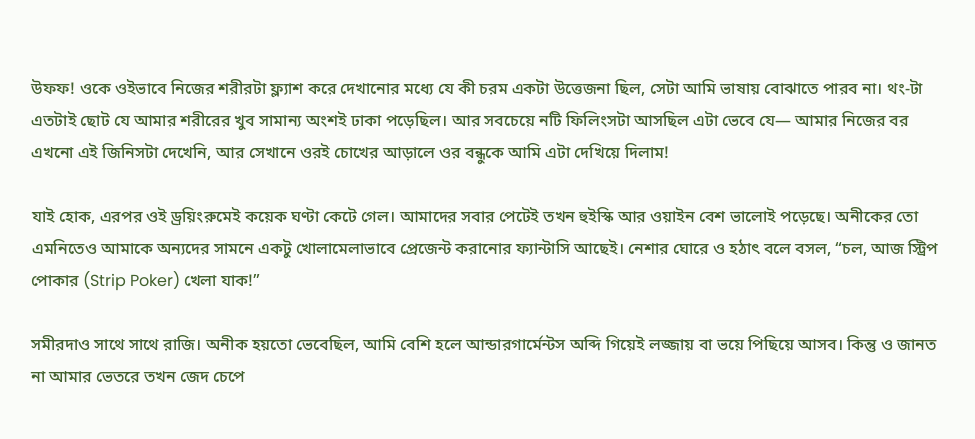উফফ! ওকে ওইভাবে নিজের শরীরটা ফ্ল্যাশ করে দেখানোর মধ্যে যে কী চরম একটা উত্তেজনা ছিল, সেটা আমি ভাষায় বোঝাতে পারব না। থং-টা এতটাই ছোট যে আমার শরীরের খুব সামান্য অংশই ঢাকা পড়েছিল। আর সবচেয়ে নটি ফিলিংসটা আসছিল এটা ভেবে যে— আমার নিজের বর এখনো এই জিনিসটা দেখেনি, আর সেখানে ওরই চোখের আড়ালে ওর বন্ধুকে আমি এটা দেখিয়ে দিলাম!

যাই হোক, এরপর ওই ড্রয়িংরুমেই কয়েক ঘণ্টা কেটে গেল। আমাদের সবার পেটেই তখন হুইস্কি আর ওয়াইন বেশ ভালোই পড়েছে। অনীকের তো এমনিতেও আমাকে অন্যদের সামনে একটু খোলামেলাভাবে প্রেজেন্ট করানোর ফ্যান্টাসি আছেই। নেশার ঘোরে ও হঠাৎ বলে বসল, “চল, আজ স্ট্রিপ পোকার (Strip Poker) খেলা যাক!”

সমীরদাও সাথে সাথে রাজি। অনীক হয়তো ভেবেছিল, আমি বেশি হলে আন্ডারগার্মেন্টস অব্দি গিয়েই লজ্জায় বা ভয়ে পিছিয়ে আসব। কিন্তু ও জানত না আমার ভেতরে তখন জেদ চেপে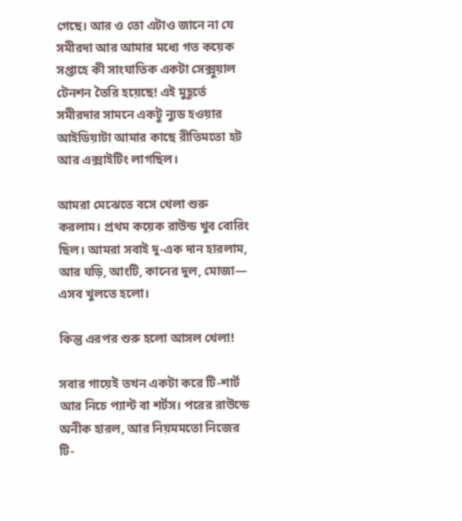গেছে। আর ও তো এটাও জানে না যে সমীরদা আর আমার মধ্যে গত কয়েক সপ্তাহে কী সাংঘাতিক একটা সেক্সুয়াল টেনশন তৈরি হয়েছে! এই মুহূর্তে সমীরদার সামনে একটু ন্যুড হওয়ার আইডিয়াটা আমার কাছে রীতিমতো হট আর এক্সাইটিং লাগছিল।

আমরা মেঝেতে বসে খেলা শুরু করলাম। প্রথম কয়েক রাউন্ড খুব বোরিং ছিল। আমরা সবাই দু-এক দান হারলাম, আর ঘড়ি, আংটি, কানের দুল, মোজা— এসব খুলতে হলো।

কিন্তু এরপর শুরু হলো আসল খেলা!

সবার গায়েই তখন একটা করে টি-শার্ট আর নিচে প্যান্ট বা শর্টস। পরের রাউন্ডে অনীক হারল, আর নিয়মমতো নিজের টি-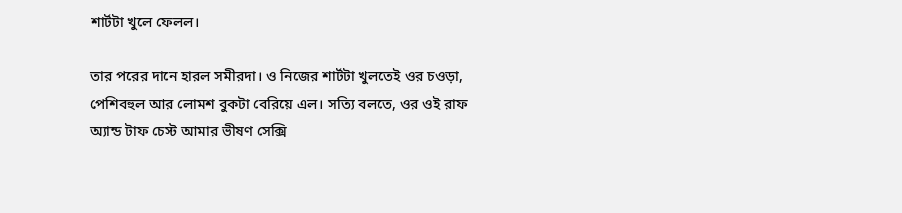শার্টটা খুলে ফেলল।

তার পরের দানে হারল সমীরদা। ও নিজের শার্টটা খুলতেই ওর চওড়া, পেশিবহুল আর লোমশ বুকটা বেরিয়ে এল। সত্যি বলতে, ওর ওই রাফ অ্যান্ড টাফ চেস্ট আমার ভীষণ সেক্সি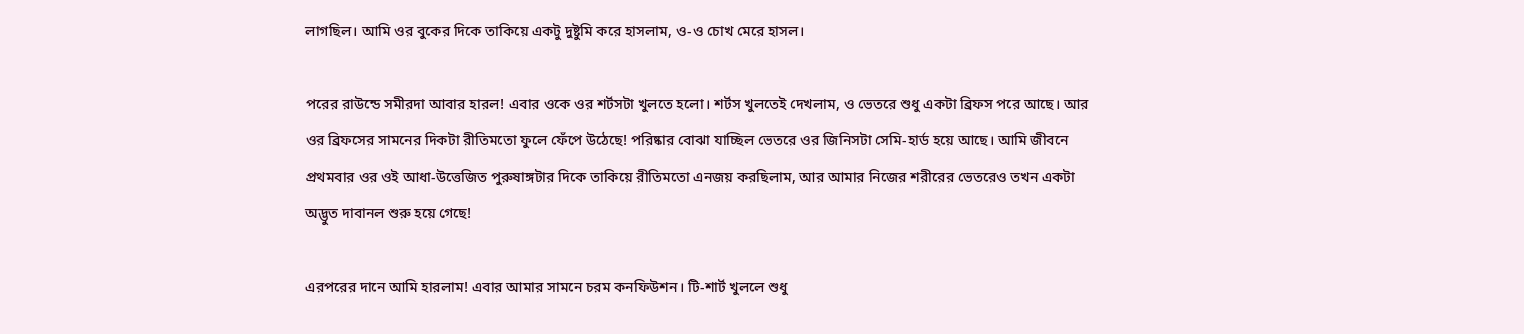লাগছিল। আমি ওর বুকের দিকে তাকিয়ে একটু দুষ্টুমি করে হাসলাম, ও-ও চোখ মেরে হাসল।

পরের রাউন্ডে সমীরদা আবার হারল! এবার ওকে ওর শর্টসটা খুলতে হলো। শর্টস খুলতেই দেখলাম, ও ভেতরে শুধু একটা ব্রিফস পরে আছে। আর ওর ব্রিফসের সামনের দিকটা রীতিমতো ফুলে ফেঁপে উঠেছে! পরিষ্কার বোঝা যাচ্ছিল ভেতরে ওর জিনিসটা সেমি-হার্ড হয়ে আছে। আমি জীবনে প্রথমবার ওর ওই আধা-উত্তেজিত পুরুষাঙ্গটার দিকে তাকিয়ে রীতিমতো এনজয় করছিলাম, আর আমার নিজের শরীরের ভেতরেও তখন একটা অদ্ভুত দাবানল শুরু হয়ে গেছে!

এরপরের দানে আমি হারলাম! এবার আমার সামনে চরম কনফিউশন। টি-শার্ট খুললে শুধু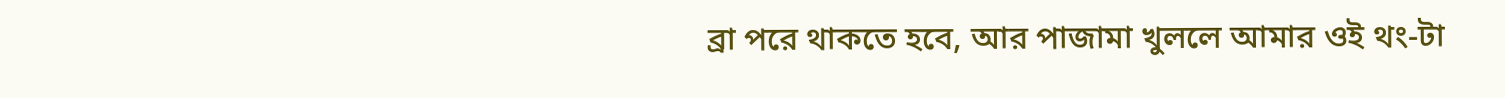ব্রা পরে থাকতে হবে, আর পাজামা খুললে আমার ওই থং-টা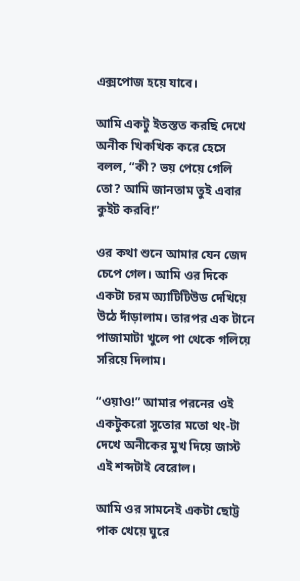এক্সপোজ হয়ে যাবে।

আমি একটু ইতস্তত করছি দেখে অনীক খিকখিক করে হেসে বলল, “কী? ভয় পেয়ে গেলি তো? আমি জানতাম তুই এবার কুইট করবি!”

ওর কথা শুনে আমার যেন জেদ চেপে গেল। আমি ওর দিকে একটা চরম অ্যাটিটিউড দেখিয়ে উঠে দাঁড়ালাম। তারপর এক টানে পাজামাটা খুলে পা থেকে গলিয়ে সরিয়ে দিলাম।

“ওয়াও!” আমার পরনের ওই একটুকরো সুতোর মতো থং-টা দেখে অনীকের মুখ দিয়ে জাস্ট এই শব্দটাই বেরোল।

আমি ওর সামনেই একটা ছোট্ট পাক খেয়ে ঘুরে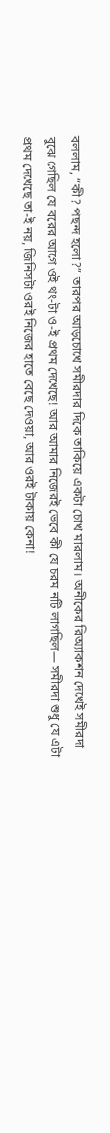বললাম, “কী? পছন্দ হলো?” তারপর আড়চোখে সমীরদার দিকে তাকিয়ে একটা চোখ মারলাম। অনীকের রিঅ্যাকশন দেখেই সমীরদা বুঝে গেছিল যে বরের আগে ওই থং-টা ও-ই প্রথম দেখেছে! আর আমার নিজেরই ভেবে কী যে চরম নটি লাগছিল— সমীরদা শুধু যে এটা প্রথম দেখেছে তা-ই নয়, জিনিসটা ওরই নিজের হাতে বেছে দেওয়া, আর ওরই টাকায় কেনা!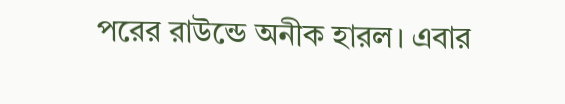পরের রাউন্ডে অনীক হারল। এবার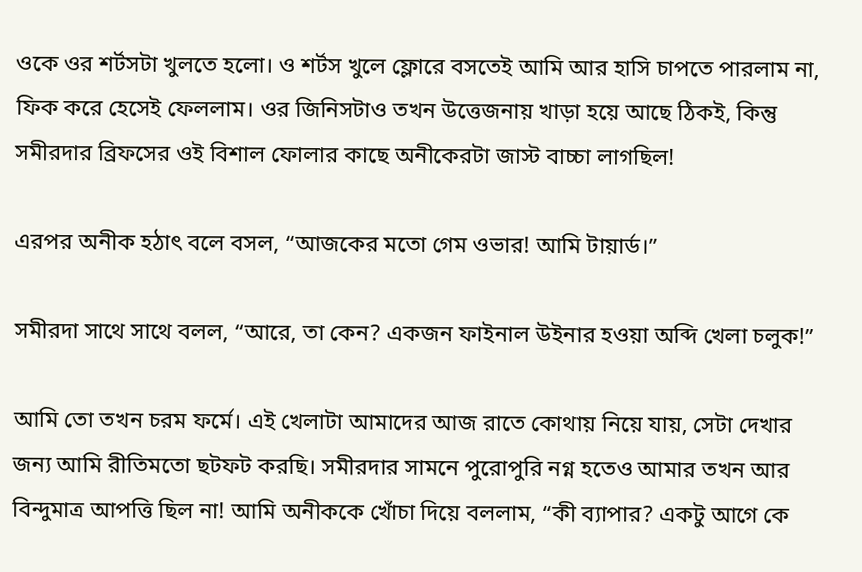ওকে ওর শর্টসটা খুলতে হলো। ও শর্টস খুলে ফ্লোরে বসতেই আমি আর হাসি চাপতে পারলাম না, ফিক করে হেসেই ফেললাম। ওর জিনিসটাও তখন উত্তেজনায় খাড়া হয়ে আছে ঠিকই, কিন্তু সমীরদার ব্রিফসের ওই বিশাল ফোলার কাছে অনীকেরটা জাস্ট বাচ্চা লাগছিল!

এরপর অনীক হঠাৎ বলে বসল, “আজকের মতো গেম ওভার! আমি টায়ার্ড।”

সমীরদা সাথে সাথে বলল, “আরে, তা কেন? একজন ফাইনাল উইনার হওয়া অব্দি খেলা চলুক!”

আমি তো তখন চরম ফর্মে। এই খেলাটা আমাদের আজ রাতে কোথায় নিয়ে যায়, সেটা দেখার জন্য আমি রীতিমতো ছটফট করছি। সমীরদার সামনে পুরোপুরি নগ্ন হতেও আমার তখন আর বিন্দুমাত্র আপত্তি ছিল না! আমি অনীককে খোঁচা দিয়ে বললাম, “কী ব্যাপার? একটু আগে কে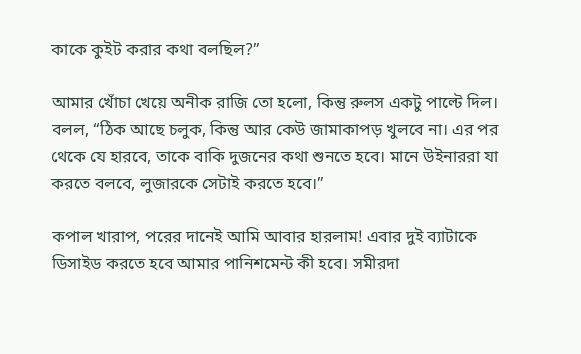কাকে কুইট করার কথা বলছিল?”

আমার খোঁচা খেয়ে অনীক রাজি তো হলো, কিন্তু রুলস একটু পাল্টে দিল। বলল, “ঠিক আছে চলুক, কিন্তু আর কেউ জামাকাপড় খুলবে না। এর পর থেকে যে হারবে, তাকে বাকি দুজনের কথা শুনতে হবে। মানে উইনাররা যা করতে বলবে, লুজারকে সেটাই করতে হবে।”

কপাল খারাপ, পরের দানেই আমি আবার হারলাম! এবার দুই ব্যাটাকে ডিসাইড করতে হবে আমার পানিশমেন্ট কী হবে। সমীরদা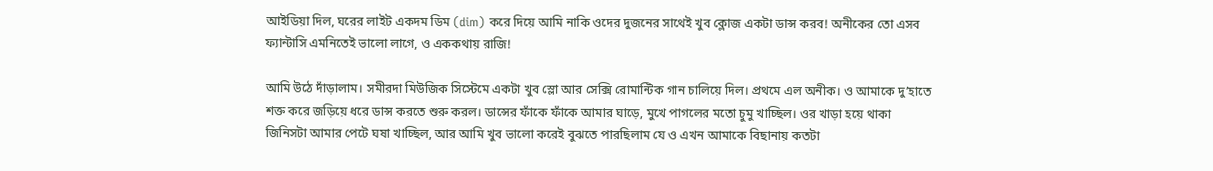আইডিয়া দিল, ঘরের লাইট একদম ডিম (dim) করে দিয়ে আমি নাকি ওদের দুজনের সাথেই খুব ক্লোজ একটা ডান্স করব! অনীকের তো এসব ফ্যান্টাসি এমনিতেই ভালো লাগে, ও এককথায় রাজি!

আমি উঠে দাঁড়ালাম। সমীরদা মিউজিক সিস্টেমে একটা খুব স্লো আর সেক্সি রোমান্টিক গান চালিয়ে দিল। প্রথমে এল অনীক। ও আমাকে দু’হাতে শক্ত করে জড়িয়ে ধরে ডান্স করতে শুরু করল। ডান্সের ফাঁকে ফাঁকে আমার ঘাড়ে, মুখে পাগলের মতো চুমু খাচ্ছিল। ওর খাড়া হয়ে থাকা জিনিসটা আমার পেটে ঘষা খাচ্ছিল, আর আমি খুব ভালো করেই বুঝতে পারছিলাম যে ও এখন আমাকে বিছানায় কতটা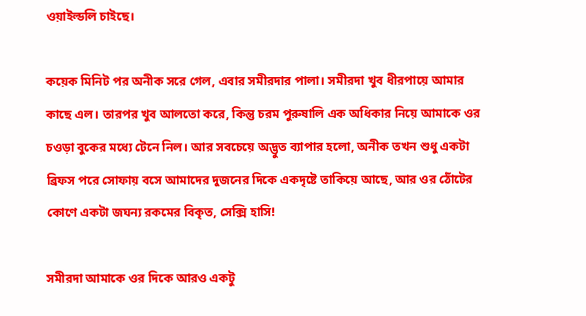ওয়াইল্ডলি চাইছে।

কয়েক মিনিট পর অনীক সরে গেল, এবার সমীরদার পালা। সমীরদা খুব ধীরপায়ে আমার কাছে এল। তারপর খুব আলতো করে, কিন্তু চরম পুরুষালি এক অধিকার নিয়ে আমাকে ওর চওড়া বুকের মধ্যে টেনে নিল। আর সবচেয়ে অদ্ভুত ব্যাপার হলো, অনীক তখন শুধু একটা ব্রিফস পরে সোফায় বসে আমাদের দুজনের দিকে একদৃষ্টে তাকিয়ে আছে, আর ওর ঠোঁটের কোণে একটা জঘন্য রকমের বিকৃত, সেক্সি হাসি!

সমীরদা আমাকে ওর দিকে আরও একটু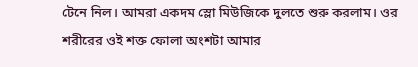টেনে নিল। আমরা একদম স্লো মিউজিকে দুলতে শুরু করলাম। ওর শরীরের ওই শক্ত ফোলা অংশটা আমার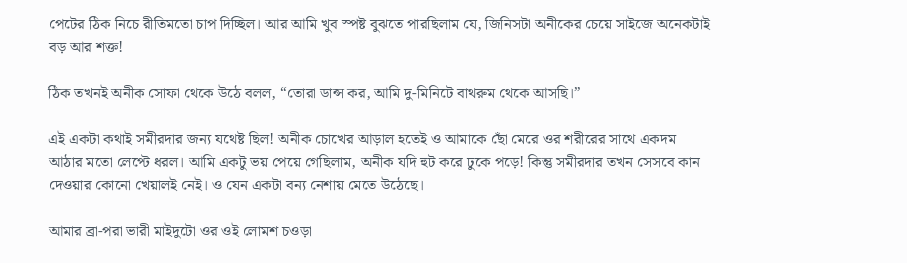পেটের ঠিক নিচে রীতিমতো চাপ দিচ্ছিল। আর আমি খুব স্পষ্ট বুঝতে পারছিলাম যে, জিনিসটা অনীকের চেয়ে সাইজে অনেকটাই বড় আর শক্ত!

ঠিক তখনই অনীক সোফা থেকে উঠে বলল, “তোরা ডান্স কর, আমি দু-মিনিটে বাথরুম থেকে আসছি।”

এই একটা কথাই সমীরদার জন্য যথেষ্ট ছিল! অনীক চোখের আড়াল হতেই ও আমাকে ছোঁ মেরে ওর শরীরের সাথে একদম আঠার মতো লেপ্টে ধরল। আমি একটু ভয় পেয়ে গেছিলাম, অনীক যদি হুট করে ঢুকে পড়ে! কিন্তু সমীরদার তখন সেসবে কান দেওয়ার কোনো খেয়ালই নেই। ও যেন একটা বন্য নেশায় মেতে উঠেছে।

আমার ব্রা-পরা ভারী মাইদুটো ওর ওই লোমশ চওড়া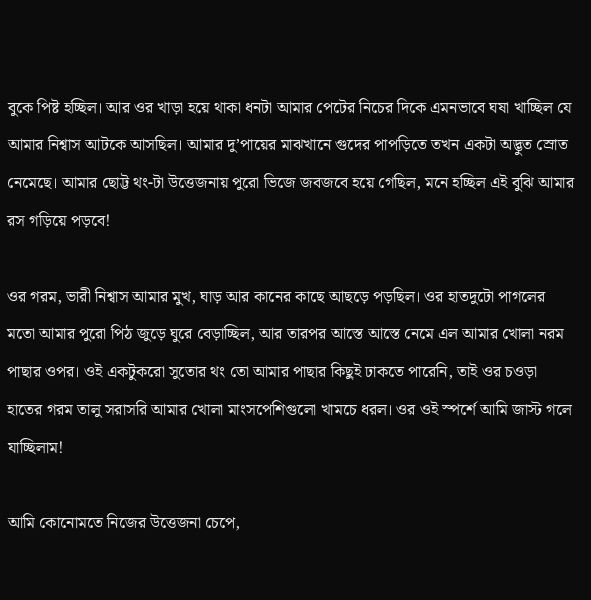বুকে পিষ্ট হচ্ছিল। আর ওর খাড়া হয়ে থাকা ধনটা আমার পেটের নিচের দিকে এমনভাবে ঘষা খাচ্ছিল যে আমার নিশ্বাস আটকে আসছিল। আমার দু’পায়ের মাঝখানে গুদের পাপড়িতে তখন একটা অদ্ভুত স্রোত নেমেছে। আমার ছোট্ট থং-টা উত্তেজনায় পুরো ভিজে জবজবে হয়ে গেছিল, মনে হচ্ছিল এই বুঝি আমার রস গড়িয়ে পড়বে!

ওর গরম, ভারী নিশ্বাস আমার মুখ, ঘাড় আর কানের কাছে আছড়ে পড়ছিল। ওর হাতদুটো পাগলের মতো আমার পুরো পিঠ জুড়ে ঘুরে বেড়াচ্ছিল, আর তারপর আস্তে আস্তে নেমে এল আমার খোলা নরম পাছার ওপর। ওই একটুকরো সুতোর থং তো আমার পাছার কিছুই ঢাকতে পারেনি, তাই ওর চওড়া হাতের গরম তালু সরাসরি আমার খোলা মাংসপেশিগুলো খামচে ধরল। ওর ওই স্পর্শে আমি জাস্ট গলে যাচ্ছিলাম!

আমি কোনোমতে নিজের উত্তেজনা চেপে,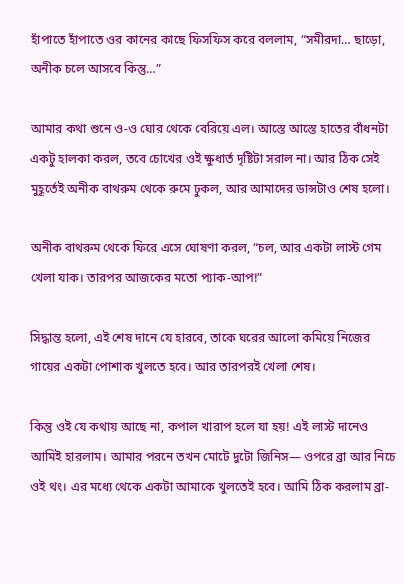হাঁপাতে হাঁপাতে ওর কানের কাছে ফিসফিস করে বললাম, “সমীরদা… ছাড়ো, অনীক চলে আসবে কিন্তু…”

আমার কথা শুনে ও-ও ঘোর থেকে বেরিয়ে এল। আস্তে আস্তে হাতের বাঁধনটা একটু হালকা করল, তবে চোখের ওই ক্ষুধার্ত দৃষ্টিটা সরাল না। আর ঠিক সেই মুহূর্তেই অনীক বাথরুম থেকে রুমে ঢুকল, আর আমাদের ডান্সটাও শেষ হলো।

অনীক বাথরুম থেকে ফিরে এসে ঘোষণা করল, “চল, আর একটা লাস্ট গেম খেলা যাক। তারপর আজকের মতো প্যাক-আপ!”

সিদ্ধান্ত হলো, এই শেষ দানে যে হারবে, তাকে ঘরের আলো কমিয়ে নিজের গায়ের একটা পোশাক খুলতে হবে। আর তারপরই খেলা শেষ।

কিন্তু ওই যে কথায় আছে না, কপাল খারাপ হলে যা হয়! এই লাস্ট দানেও আমিই হারলাম। আমার পরনে তখন মোটে দুটো জিনিস— ওপরে ব্রা আর নিচে ওই থং। এর মধ্যে থেকে একটা আমাকে খুলতেই হবে। আমি ঠিক করলাম ব্রা-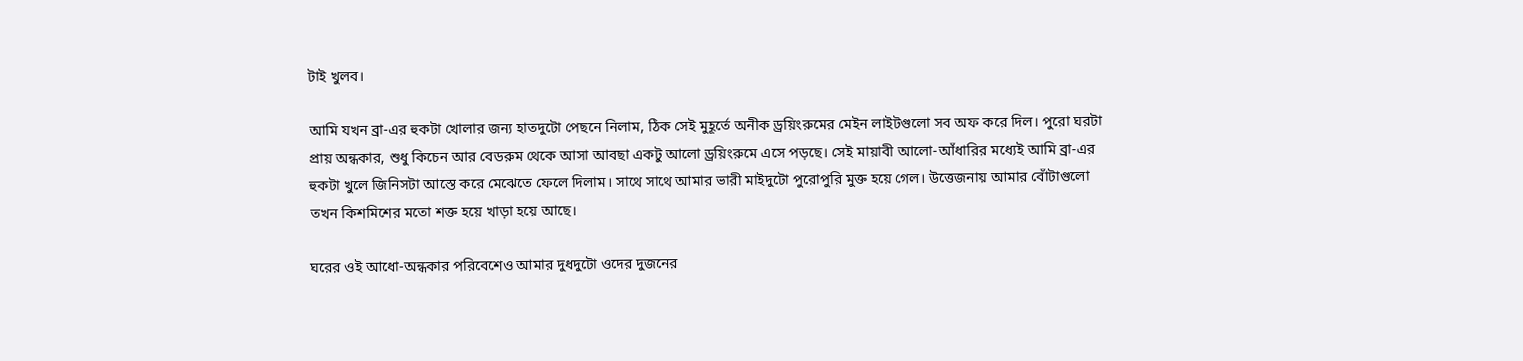টাই খুলব।

আমি যখন ব্রা-এর হুকটা খোলার জন্য হাতদুটো পেছনে নিলাম, ঠিক সেই মুহূর্তে অনীক ড্রয়িংরুমের মেইন লাইটগুলো সব অফ করে দিল। পুরো ঘরটা প্রায় অন্ধকার, শুধু কিচেন আর বেডরুম থেকে আসা আবছা একটু আলো ড্রয়িংরুমে এসে পড়ছে। সেই মায়াবী আলো-আঁধারির মধ্যেই আমি ব্রা-এর হুকটা খুলে জিনিসটা আস্তে করে মেঝেতে ফেলে দিলাম। সাথে সাথে আমার ভারী মাইদুটো পুরোপুরি মুক্ত হয়ে গেল। উত্তেজনায় আমার বোঁটাগুলো তখন কিশমিশের মতো শক্ত হয়ে খাড়া হয়ে আছে।

ঘরের ওই আধো-অন্ধকার পরিবেশেও আমার দুধদুটো ওদের দুজনের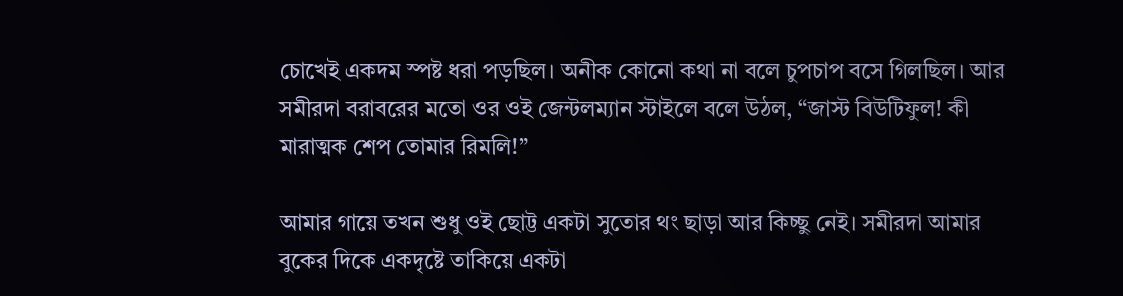চোখেই একদম স্পষ্ট ধরা পড়ছিল। অনীক কোনো কথা না বলে চুপচাপ বসে গিলছিল। আর সমীরদা বরাবরের মতো ওর ওই জেন্টলম্যান স্টাইলে বলে উঠল, “জাস্ট বিউটিফুল! কী মারাত্মক শেপ তোমার রিমলি!”

আমার গায়ে তখন শুধু ওই ছোট্ট একটা সুতোর থং ছাড়া আর কিচ্ছু নেই। সমীরদা আমার বুকের দিকে একদৃষ্টে তাকিয়ে একটা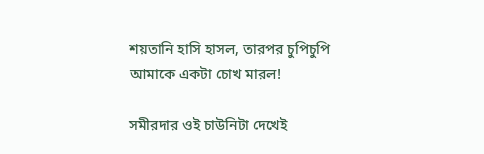শয়তানি হাসি হাসল, তারপর চুপিচুপি আমাকে একটা চোখ মারল!

সমীরদার ওই চাউনিটা দেখেই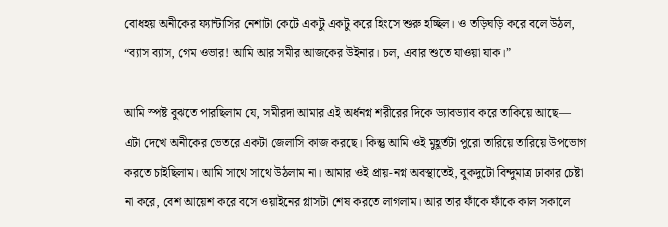বোধহয় অনীকের ফ্যান্টাসির নেশাটা কেটে একটু একটু করে হিংসে শুরু হচ্ছিল। ও তড়িঘড়ি করে বলে উঠল, “ব্যাস ব্যাস, গেম ওভার! আমি আর সমীর আজকের উইনার। চল, এবার শুতে যাওয়া যাক।”

আমি স্পষ্ট বুঝতে পারছিলাম যে, সমীরদা আমার এই অর্ধনগ্ন শরীরের দিকে ড্যাবড্যাব করে তাকিয়ে আছে— এটা দেখে অনীকের ভেতরে একটা জেলাসি কাজ করছে। কিন্তু আমি ওই মুহূর্তটা পুরো তারিয়ে তারিয়ে উপভোগ করতে চাইছিলাম। আমি সাথে সাথে উঠলাম না। আমার ওই প্রায়-নগ্ন অবস্থাতেই, বুকদুটো বিন্দুমাত্র ঢাকার চেষ্টা না করে, বেশ আয়েশ করে বসে ওয়াইনের গ্লাসটা শেষ করতে লাগলাম। আর তার ফাঁকে ফাঁকে কাল সকালে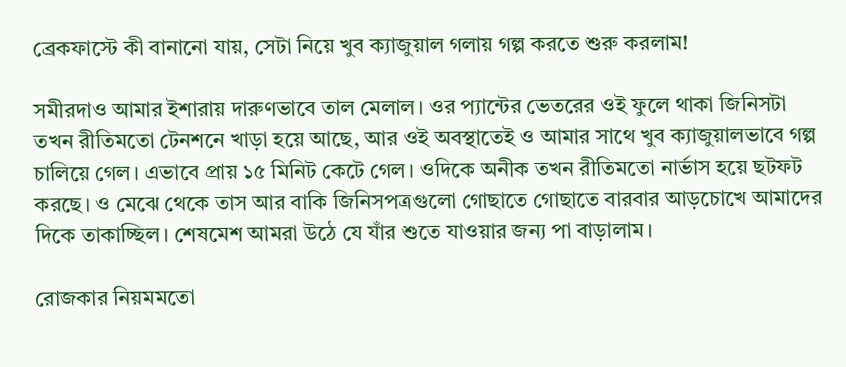ব্রেকফাস্টে কী বানানো যায়, সেটা নিয়ে খুব ক্যাজুয়াল গলায় গল্প করতে শুরু করলাম!

সমীরদাও আমার ইশারায় দারুণভাবে তাল মেলাল। ওর প্যান্টের ভেতরের ওই ফুলে থাকা জিনিসটা তখন রীতিমতো টেনশনে খাড়া হয়ে আছে, আর ওই অবস্থাতেই ও আমার সাথে খুব ক্যাজুয়ালভাবে গল্প চালিয়ে গেল। এভাবে প্রায় ১৫ মিনিট কেটে গেল। ওদিকে অনীক তখন রীতিমতো নার্ভাস হয়ে ছটফট করছে। ও মেঝে থেকে তাস আর বাকি জিনিসপত্রগুলো গোছাতে গোছাতে বারবার আড়চোখে আমাদের দিকে তাকাচ্ছিল। শেষমেশ আমরা উঠে যে যাঁর শুতে যাওয়ার জন্য পা বাড়ালাম।

রোজকার নিয়মমতো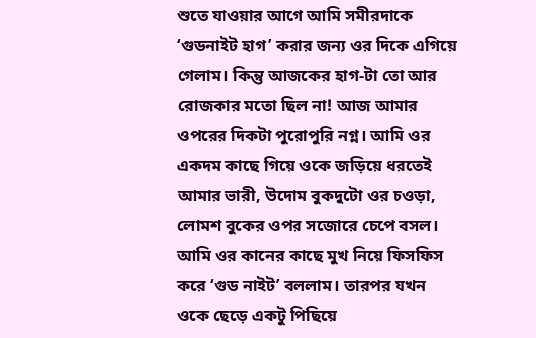শুতে যাওয়ার আগে আমি সমীরদাকে ‘গুডনাইট হাগ’ করার জন্য ওর দিকে এগিয়ে গেলাম। কিন্তু আজকের হাগ-টা তো আর রোজকার মতো ছিল না! আজ আমার ওপরের দিকটা পুরোপুরি নগ্ন। আমি ওর একদম কাছে গিয়ে ওকে জড়িয়ে ধরতেই আমার ভারী, উদোম বুকদুটো ওর চওড়া, লোমশ বুকের ওপর সজোরে চেপে বসল। আমি ওর কানের কাছে মুখ নিয়ে ফিসফিস করে ‘গুড নাইট’ বললাম। তারপর যখন ওকে ছেড়ে একটু পিছিয়ে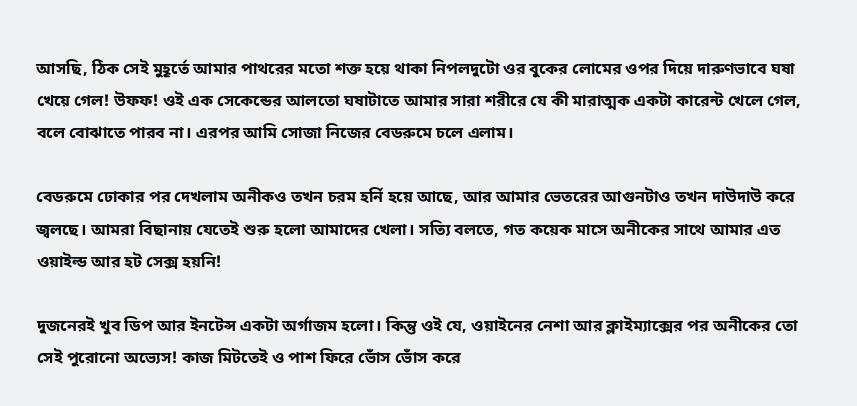আসছি, ঠিক সেই মুহূর্তে আমার পাথরের মতো শক্ত হয়ে থাকা নিপলদুটো ওর বুকের লোমের ওপর দিয়ে দারুণভাবে ঘষা খেয়ে গেল! উফফ! ওই এক সেকেন্ডের আলতো ঘষাটাতে আমার সারা শরীরে যে কী মারাত্মক একটা কারেন্ট খেলে গেল, বলে বোঝাতে পারব না। এরপর আমি সোজা নিজের বেডরুমে চলে এলাম।

বেডরুমে ঢোকার পর দেখলাম অনীকও তখন চরম হর্নি হয়ে আছে, আর আমার ভেতরের আগুনটাও তখন দাউদাউ করে জ্বলছে। আমরা বিছানায় যেতেই শুরু হলো আমাদের খেলা। সত্যি বলতে, গত কয়েক মাসে অনীকের সাথে আমার এত ওয়াইল্ড আর হট সেক্স হয়নি!

দুজনেরই খুব ডিপ আর ইনটেন্স একটা অর্গাজম হলো। কিন্তু ওই যে, ওয়াইনের নেশা আর ক্লাইম্যাক্সের পর অনীকের তো সেই পুরোনো অভ্যেস! কাজ মিটতেই ও পাশ ফিরে ভোঁস ভোঁস করে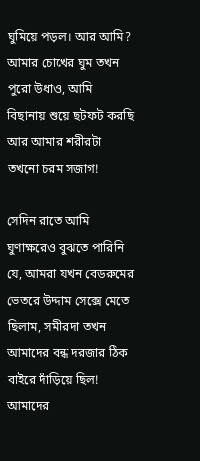ঘুমিয়ে পড়ল। আর আমি? আমার চোখের ঘুম তখন পুরো উধাও, আমি বিছানায় শুয়ে ছটফট করছি আর আমার শরীরটা তখনো চরম সজাগ!

সেদিন রাতে আমি ঘুণাক্ষরেও বুঝতে পারিনি যে, আমরা যখন বেডরুমের ভেতরে উদ্দাম সেক্সে মেতে ছিলাম, সমীরদা তখন আমাদের বন্ধ দরজার ঠিক বাইরে দাঁড়িয়ে ছিল! আমাদের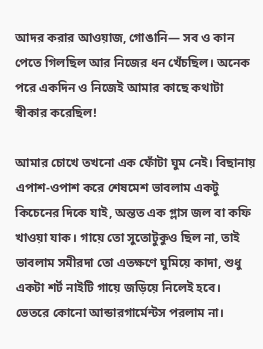আদর করার আওয়াজ, গোঙানি— সব ও কান পেতে গিলছিল আর নিজের ধন খেঁচছিল। অনেক পরে একদিন ও নিজেই আমার কাছে কথাটা স্বীকার করেছিল!

আমার চোখে তখনো এক ফোঁটা ঘুম নেই। বিছানায় এপাশ-ওপাশ করে শেষমেশ ভাবলাম একটু কিচেনের দিকে যাই, অন্তত এক গ্লাস জল বা কফি খাওয়া যাক। গায়ে তো সুতোটুকুও ছিল না, তাই ভাবলাম সমীরদা তো এতক্ষণে ঘুমিয়ে কাদা, শুধু একটা শর্ট নাইটি গায়ে জড়িয়ে নিলেই হবে। ভেতরে কোনো আন্ডারগার্মেন্টস পরলাম না।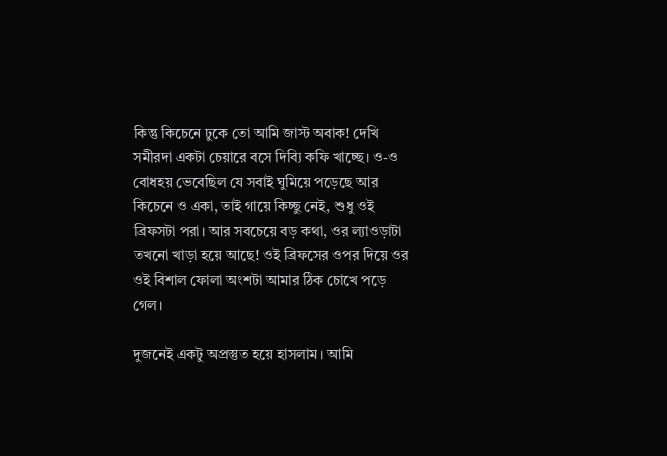কিন্তু কিচেনে ঢুকে তো আমি জাস্ট অবাক! দেখি সমীরদা একটা চেয়ারে বসে দিব্যি কফি খাচ্ছে। ও-ও বোধহয় ভেবেছিল যে সবাই ঘুমিয়ে পড়েছে আর কিচেনে ও একা, তাই গায়ে কিচ্ছু নেই, শুধু ওই ব্রিফসটা পরা। আর সবচেয়ে বড় কথা, ওর ল্যাওড়াটা তখনো খাড়া হয়ে আছে! ওই ব্রিফসের ওপর দিয়ে ওর ওই বিশাল ফোলা অংশটা আমার ঠিক চোখে পড়ে গেল।

দুজনেই একটু অপ্রস্তুত হয়ে হাসলাম। আমি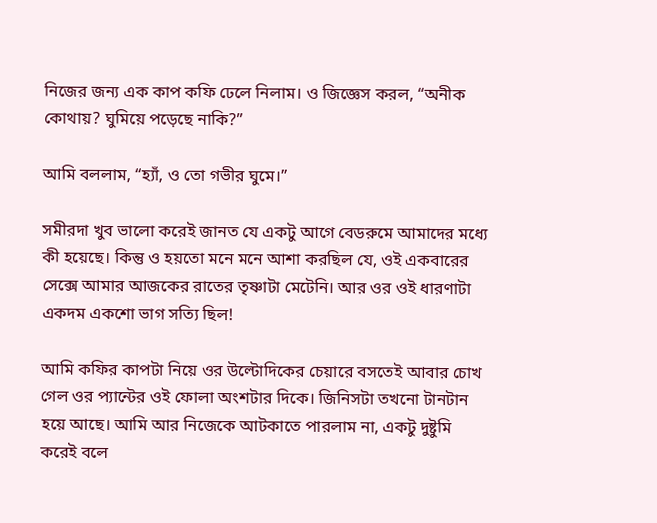নিজের জন্য এক কাপ কফি ঢেলে নিলাম। ও জিজ্ঞেস করল, “অনীক কোথায়? ঘুমিয়ে পড়েছে নাকি?”

আমি বললাম, “হ্যাঁ, ও তো গভীর ঘুমে।”

সমীরদা খুব ভালো করেই জানত যে একটু আগে বেডরুমে আমাদের মধ্যে কী হয়েছে। কিন্তু ও হয়তো মনে মনে আশা করছিল যে, ওই একবারের সেক্সে আমার আজকের রাতের তৃষ্ণাটা মেটেনি। আর ওর ওই ধারণাটা একদম একশো ভাগ সত্যি ছিল!

আমি কফির কাপটা নিয়ে ওর উল্টোদিকের চেয়ারে বসতেই আবার চোখ গেল ওর প্যান্টের ওই ফোলা অংশটার দিকে। জিনিসটা তখনো টানটান হয়ে আছে। আমি আর নিজেকে আটকাতে পারলাম না, একটু দুষ্টুমি করেই বলে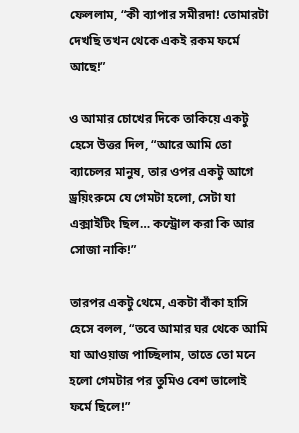ফেললাম, “কী ব্যাপার সমীরদা! তোমারটা দেখছি তখন থেকে একই রকম ফর্মে আছে!”

ও আমার চোখের দিকে তাকিয়ে একটু হেসে উত্তর দিল, “আরে আমি তো ব্যাচেলর মানুষ, তার ওপর একটু আগে ড্রয়িংরুমে যে গেমটা হলো, সেটা যা এক্সাইটিং ছিল… কন্ট্রোল করা কি আর সোজা নাকি!”

তারপর একটু থেমে, একটা বাঁকা হাসি হেসে বলল, “তবে আমার ঘর থেকে আমি যা আওয়াজ পাচ্ছিলাম, তাতে তো মনে হলো গেমটার পর তুমিও বেশ ভালোই ফর্মে ছিলে!”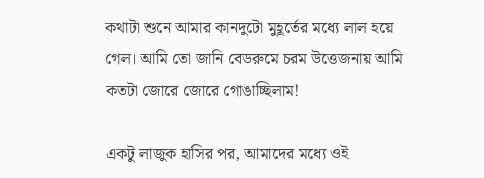কথাটা শুনে আমার কানদুটো মুহূর্তের মধ্যে লাল হয়ে গেল। আমি তো জানি বেডরুমে চরম উত্তেজনায় আমি কতটা জোরে জোরে গোঙাচ্ছিলাম!

একটু লাজুক হাসির পর, আমাদের মধ্যে ওই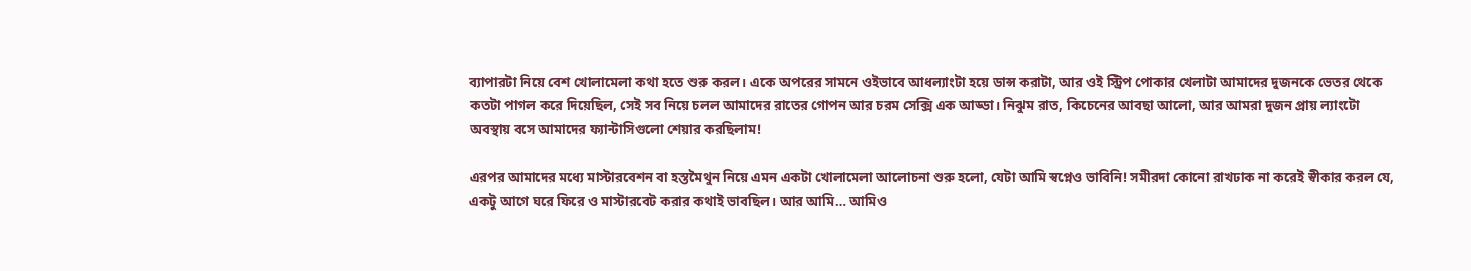ব্যাপারটা নিয়ে বেশ খোলামেলা কথা হতে শুরু করল। একে অপরের সামনে ওইভাবে আধল্যাংটা হয়ে ডান্স করাটা, আর ওই স্ট্রিপ পোকার খেলাটা আমাদের দুজনকে ভেতর থেকে কতটা পাগল করে দিয়েছিল, সেই সব নিয়ে চলল আমাদের রাতের গোপন আর চরম সেক্সি এক আড্ডা। নিঝুম রাত, কিচেনের আবছা আলো, আর আমরা দুজন প্রায় ল্যাংটো অবস্থায় বসে আমাদের ফ্যান্টাসিগুলো শেয়ার করছিলাম!

এরপর আমাদের মধ্যে মাস্টারবেশন বা হস্তমৈথুন নিয়ে এমন একটা খোলামেলা আলোচনা শুরু হলো, যেটা আমি স্বপ্নেও ভাবিনি! সমীরদা কোনো রাখঢাক না করেই স্বীকার করল যে, একটু আগে ঘরে ফিরে ও মাস্টারবেট করার কথাই ভাবছিল। আর আমি… আমিও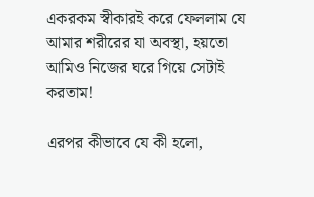একরকম স্বীকারই করে ফেললাম যে আমার শরীরের যা অবস্থা, হয়তো আমিও নিজের ঘরে গিয়ে সেটাই করতাম!

এরপর কীভাবে যে কী হলো,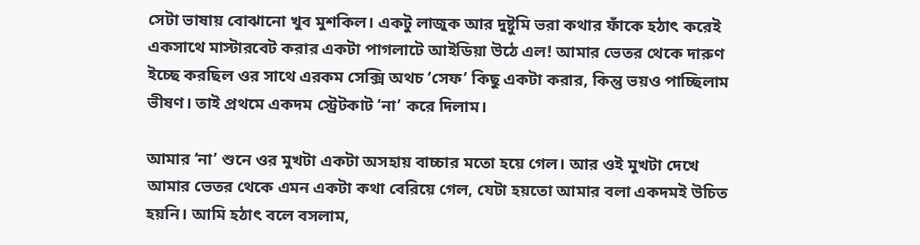সেটা ভাষায় বোঝানো খুব মুশকিল। একটু লাজুক আর দুষ্টুমি ভরা কথার ফাঁকে হঠাৎ করেই একসাথে মাস্টারবেট করার একটা পাগলাটে আইডিয়া উঠে এল! আমার ভেতর থেকে দারুণ ইচ্ছে করছিল ওর সাথে এরকম সেক্সি অথচ ‘সেফ’ কিছু একটা করার, কিন্তু ভয়ও পাচ্ছিলাম ভীষণ। তাই প্রথমে একদম স্ট্রেটকাট ‘না’ করে দিলাম।

আমার ‘না’ শুনে ওর মুখটা একটা অসহায় বাচ্চার মতো হয়ে গেল। আর ওই মুখটা দেখে আমার ভেতর থেকে এমন একটা কথা বেরিয়ে গেল, যেটা হয়তো আমার বলা একদমই উচিত হয়নি। আমি হঠাৎ বলে বসলাম,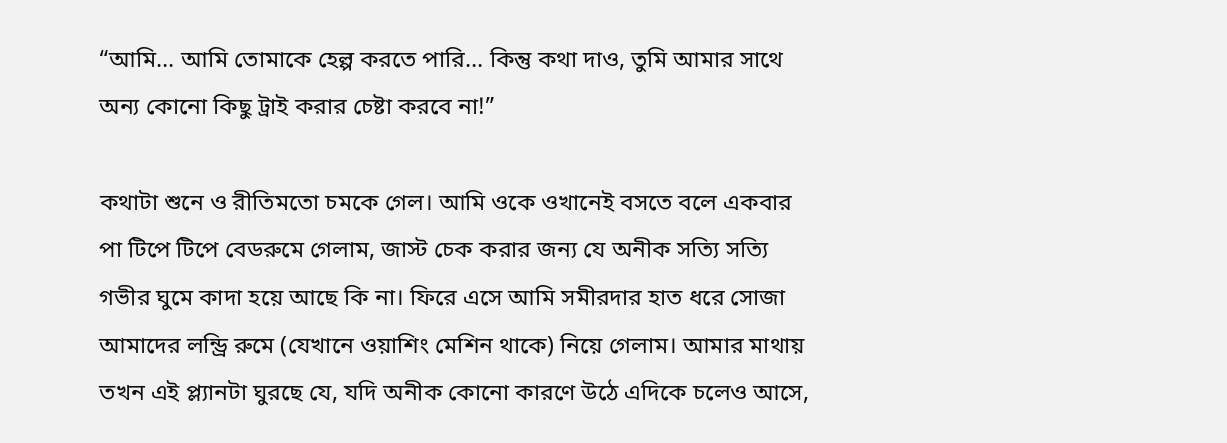“আমি… আমি তোমাকে হেল্প করতে পারি… কিন্তু কথা দাও, তুমি আমার সাথে অন্য কোনো কিছু ট্রাই করার চেষ্টা করবে না!”

কথাটা শুনে ও রীতিমতো চমকে গেল। আমি ওকে ওখানেই বসতে বলে একবার পা টিপে টিপে বেডরুমে গেলাম, জাস্ট চেক করার জন্য যে অনীক সত্যি সত্যি গভীর ঘুমে কাদা হয়ে আছে কি না। ফিরে এসে আমি সমীরদার হাত ধরে সোজা আমাদের লন্ড্রি রুমে (যেখানে ওয়াশিং মেশিন থাকে) নিয়ে গেলাম। আমার মাথায় তখন এই প্ল্যানটা ঘুরছে যে, যদি অনীক কোনো কারণে উঠে এদিকে চলেও আসে,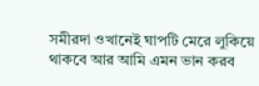সমীরদা ওখানেই ঘাপটি মেরে লুকিয়ে থাকবে আর আমি এমন ভান করব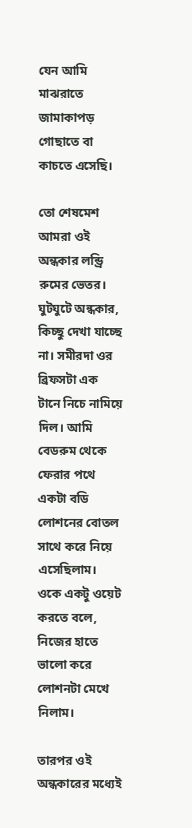যেন আমি মাঝরাতে জামাকাপড় গোছাতে বা কাচতে এসেছি।

তো শেষমেশ আমরা ওই অন্ধকার লন্ড্রি রুমের ভেতর। ঘুটঘুটে অন্ধকার, কিচ্ছু দেখা যাচ্ছে না। সমীরদা ওর ব্রিফসটা এক টানে নিচে নামিয়ে দিল। আমি বেডরুম থেকে ফেরার পথে একটা বডি লোশনের বোতল সাথে করে নিয়ে এসেছিলাম। ওকে একটু ওয়েট করতে বলে, নিজের হাতে ভালো করে লোশনটা মেখে নিলাম।

তারপর ওই অন্ধকারের মধ্যেই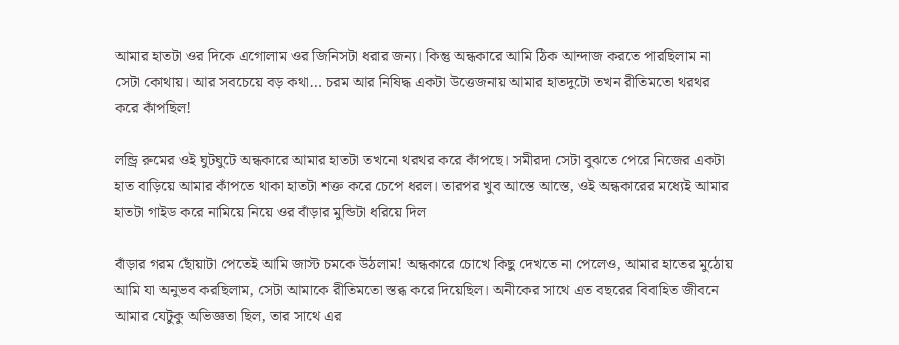আমার হাতটা ওর দিকে এগোলাম ওর জিনিসটা ধরার জন্য। কিন্তু অন্ধকারে আমি ঠিক আন্দাজ করতে পারছিলাম না সেটা কোথায়। আর সবচেয়ে বড় কথা… চরম আর নিষিদ্ধ একটা উত্তেজনায় আমার হাতদুটো তখন রীতিমতো থরথর করে কাঁপছিল!

লন্ড্রি রুমের ওই ঘুটঘুটে অন্ধকারে আমার হাতটা তখনো থরথর করে কাঁপছে। সমীরদা সেটা বুঝতে পেরে নিজের একটা হাত বাড়িয়ে আমার কাঁপতে থাকা হাতটা শক্ত করে চেপে ধরল। তারপর খুব আস্তে আস্তে, ওই অন্ধকারের মধ্যেই আমার হাতটা গাইড করে নামিয়ে নিয়ে ওর বাঁড়ার মুন্ডিটা ধরিয়ে দিল

বাঁড়ার গরম ছোঁয়াটা পেতেই আমি জাস্ট চমকে উঠলাম! অন্ধকারে চোখে কিছু দেখতে না পেলেও, আমার হাতের মুঠোয় আমি যা অনুভব করছিলাম, সেটা আমাকে রীতিমতো স্তব্ধ করে দিয়েছিল। অনীকের সাথে এত বছরের বিবাহিত জীবনে আমার যেটুকু অভিজ্ঞতা ছিল, তার সাথে এর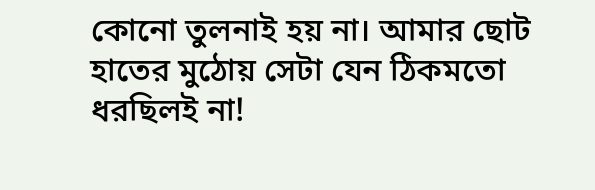কোনো তুলনাই হয় না। আমার ছোট হাতের মুঠোয় সেটা যেন ঠিকমতো ধরছিলই না!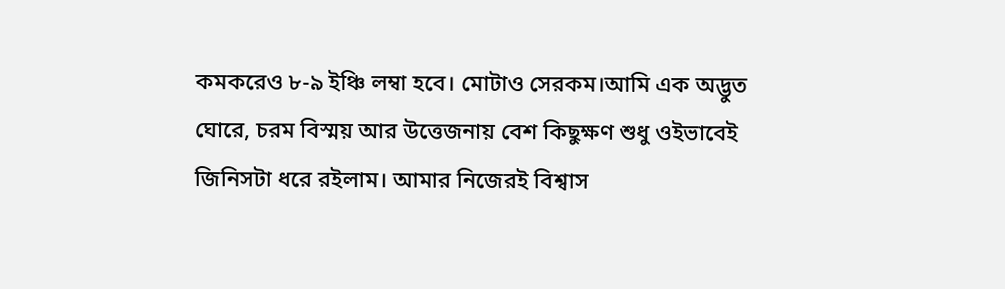কমকরেও ৮-৯ ইঞ্চি লম্বা হবে। মোটাও সেরকম।আমি এক অদ্ভুত ঘোরে, চরম বিস্ময় আর উত্তেজনায় বেশ কিছুক্ষণ শুধু ওইভাবেই জিনিসটা ধরে রইলাম। আমার নিজেরই বিশ্বাস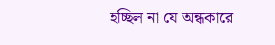হচ্ছিল না যে অন্ধকারে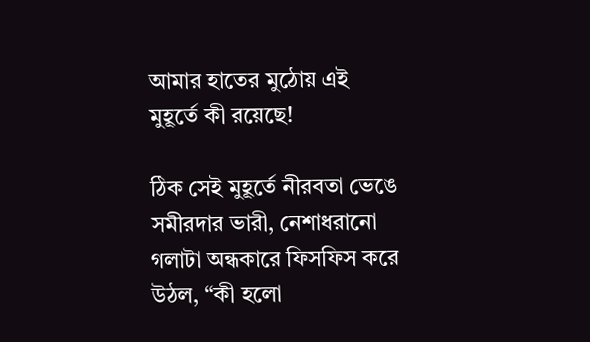আমার হাতের মুঠোয় এই মুহূর্তে কী রয়েছে!

ঠিক সেই মুহূর্তে নীরবতা ভেঙে সমীরদার ভারী, নেশাধরানো গলাটা অন্ধকারে ফিসফিস করে উঠল, “কী হলো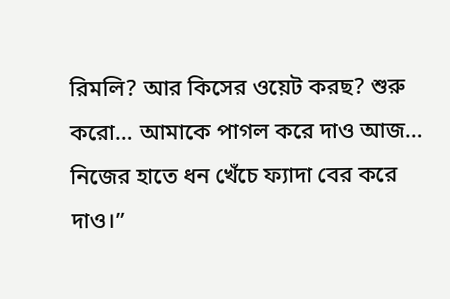রিমলি? আর কিসের ওয়েট করছ? শুরু করো… আমাকে পাগল করে দাও আজ… নিজের হাতে ধন খেঁচে ফ্যাদা বের করে দাও।”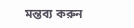মন্তব্য করুন